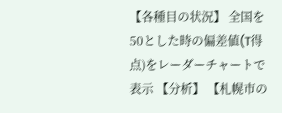【各種目の状況】 全国を50とした時の偏差値(T得点)をレーダーチャートで表示 【分析】 【札幌市の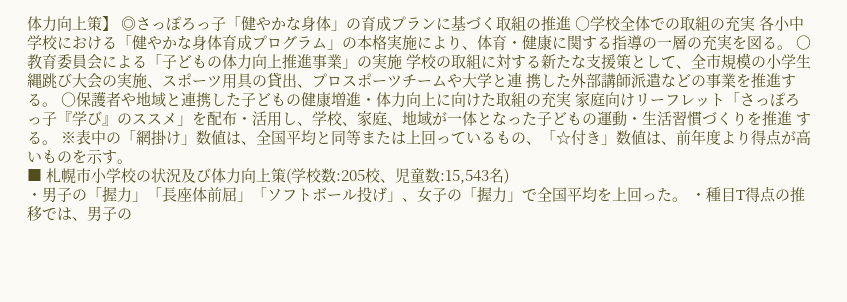体力向上策】 ◎さっぽろっ子「健やかな身体」の育成プランに基づく取組の推進 ○学校全体での取組の充実 各小中学校における「健やかな身体育成プログラム」の本格実施により、体育・健康に関する指導の一層の充実を図る。 ○教育委員会による「子どもの体力向上推進事業」の実施 学校の取組に対する新たな支援策として、全市規模の小学生縄跳び大会の実施、スポーツ用具の貸出、プロスポーツチームや大学と連 携した外部講師派遣などの事業を推進する。 ○保護者や地域と連携した子どもの健康増進・体力向上に向けた取組の充実 家庭向けリーフレット「さっぽろっ子『学び』のススメ」を配布・活用し、学校、家庭、地域が一体となった子どもの運動・生活習慣づくりを推進 する。 ※表中の「網掛け」数値は、全国平均と同等または上回っているもの、「☆付き」数値は、前年度より得点が高いものを示す。
■ 札幌市小学校の状況及び体力向上策(学校数:205校、児童数:15,543名)
・男子の「握力」「長座体前屈」「ソフトボール投げ」、女子の「握力」で全国平均を上回った。 ・種目T得点の推移では、男子の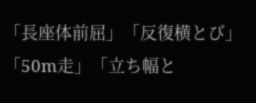「長座体前屈」「反復横とび」「50m走」「立ち幅と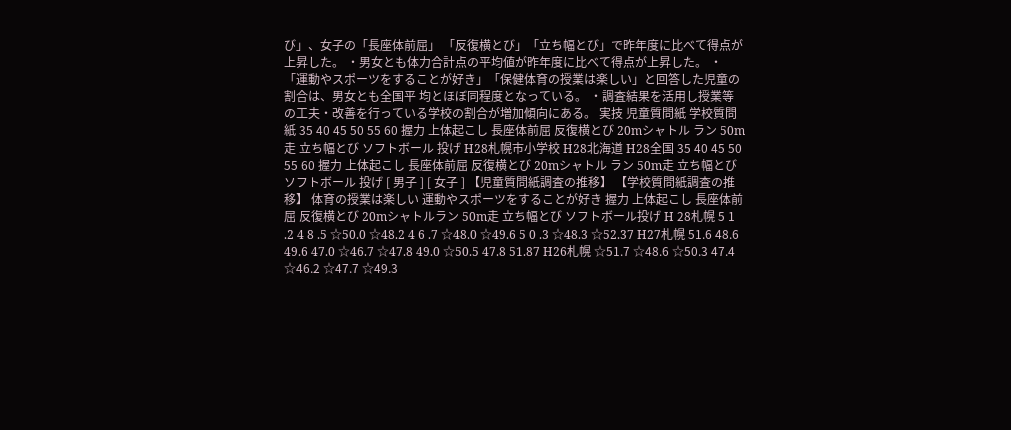び」、女子の「長座体前屈」 「反復横とび」「立ち幅とび」で昨年度に比べて得点が上昇した。 ・男女とも体力合計点の平均値が昨年度に比べて得点が上昇した。 ・「運動やスポーツをすることが好き」「保健体育の授業は楽しい」と回答した児童の割合は、男女とも全国平 均とほぼ同程度となっている。 ・調査結果を活用し授業等の工夫・改善を行っている学校の割合が増加傾向にある。 実技 児童質問紙 学校質問紙 35 40 45 50 55 60 握力 上体起こし 長座体前屈 反復横とび 20mシャトル ラン 50m走 立ち幅とび ソフトボール 投げ H28札幌市小学校 H28北海道 H28全国 35 40 45 50 55 60 握力 上体起こし 長座体前屈 反復横とび 20mシャトル ラン 50m走 立ち幅とび ソフトボール 投げ [ 男子 ] [ 女子 ] 【児童質問紙調査の推移】 【学校質問紙調査の推移】 体育の授業は楽しい 運動やスポーツをすることが好き 握力 上体起こし 長座体前屈 反復横とび 20mシャトルラン 50m走 立ち幅とび ソフトボール投げ H 28札幌 5 1 .2 4 8 .5 ☆50.0 ☆48.2 4 6 .7 ☆48.0 ☆49.6 5 0 .3 ☆48.3 ☆52.37 H27札幌 51.6 48.6 49.6 47.0 ☆46.7 ☆47.8 49.0 ☆50.5 47.8 51.87 H26札幌 ☆51.7 ☆48.6 ☆50.3 47.4 ☆46.2 ☆47.7 ☆49.3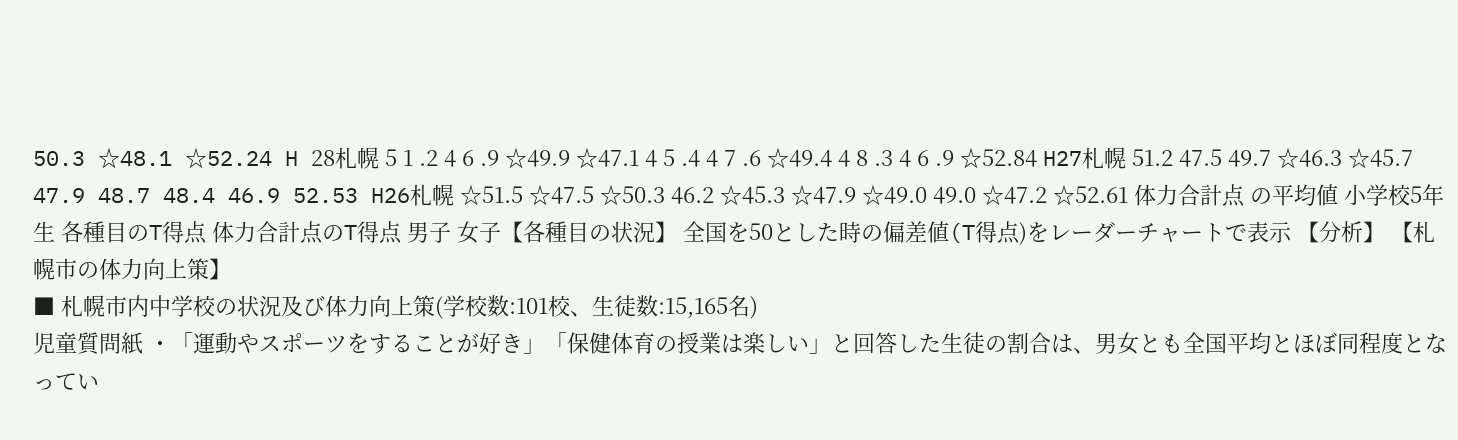50.3 ☆48.1 ☆52.24 H 28札幌 5 1 .2 4 6 .9 ☆49.9 ☆47.1 4 5 .4 4 7 .6 ☆49.4 4 8 .3 4 6 .9 ☆52.84 H27札幌 51.2 47.5 49.7 ☆46.3 ☆45.7 47.9 48.7 48.4 46.9 52.53 H26札幌 ☆51.5 ☆47.5 ☆50.3 46.2 ☆45.3 ☆47.9 ☆49.0 49.0 ☆47.2 ☆52.61 体力合計点 の平均値 小学校5年生 各種目のT得点 体力合計点のT得点 男子 女子【各種目の状況】 全国を50とした時の偏差値(T得点)をレーダーチャートで表示 【分析】 【札幌市の体力向上策】
■ 札幌市内中学校の状況及び体力向上策(学校数:101校、生徒数:15,165名)
児童質問紙 ・「運動やスポーツをすることが好き」「保健体育の授業は楽しい」と回答した生徒の割合は、男女とも全国平均とほぼ同程度となってい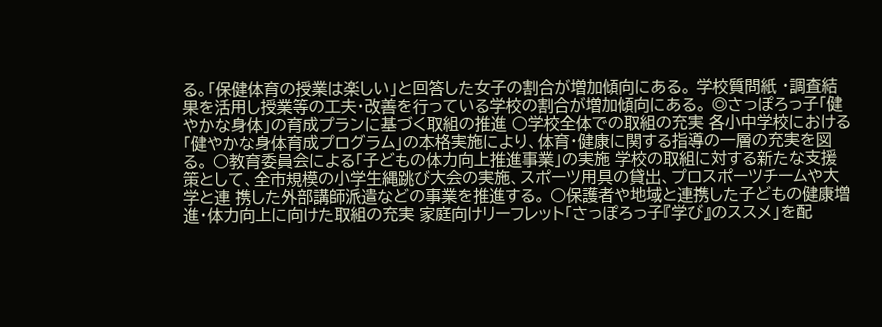る。「保健体育の授業は楽しい」と回答した女子の割合が増加傾向にある。 学校質問紙 ・調査結果を活用し授業等の工夫・改善を行っている学校の割合が増加傾向にある。 ◎さっぽろっ子「健やかな身体」の育成プランに基づく取組の推進 ○学校全体での取組の充実 各小中学校における「健やかな身体育成プログラム」の本格実施により、体育・健康に関する指導の一層の充実を図る。 ○教育委員会による「子どもの体力向上推進事業」の実施 学校の取組に対する新たな支援策として、全市規模の小学生縄跳び大会の実施、スポーツ用具の貸出、プロスポーツチームや大学と連 携した外部講師派遣などの事業を推進する。 ○保護者や地域と連携した子どもの健康増進・体力向上に向けた取組の充実 家庭向けリーフレット「さっぽろっ子『学び』のススメ」を配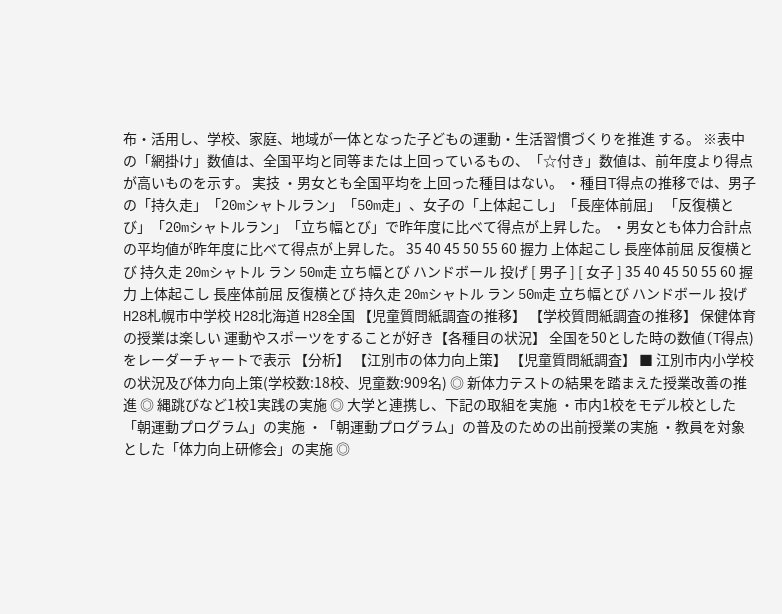布・活用し、学校、家庭、地域が一体となった子どもの運動・生活習慣づくりを推進 する。 ※表中の「網掛け」数値は、全国平均と同等または上回っているもの、「☆付き」数値は、前年度より得点が高いものを示す。 実技 ・男女とも全国平均を上回った種目はない。 ・種目T得点の推移では、男子の「持久走」「20mシャトルラン」「50m走」、女子の「上体起こし」「長座体前屈」 「反復横とび」「20mシャトルラン」「立ち幅とび」で昨年度に比べて得点が上昇した。 ・男女とも体力合計点の平均値が昨年度に比べて得点が上昇した。 35 40 45 50 55 60 握力 上体起こし 長座体前屈 反復横とび 持久走 20mシャトル ラン 50m走 立ち幅とび ハンドボール 投げ [ 男子 ] [ 女子 ] 35 40 45 50 55 60 握力 上体起こし 長座体前屈 反復横とび 持久走 20mシャトル ラン 50m走 立ち幅とび ハンドボール 投げ H28札幌市中学校 H28北海道 H28全国 【児童質問紙調査の推移】 【学校質問紙調査の推移】 保健体育の授業は楽しい 運動やスポーツをすることが好き【各種目の状況】 全国を50とした時の数値(T得点)をレーダーチャートで表示 【分析】 【江別市の体力向上策】 【児童質問紙調査】 ■ 江別市内小学校の状況及び体力向上策(学校数:18校、児童数:909名) ◎ 新体力テストの結果を踏まえた授業改善の推進 ◎ 縄跳びなど1校1実践の実施 ◎ 大学と連携し、下記の取組を実施 ・市内1校をモデル校とした「朝運動プログラム」の実施 ・「朝運動プログラム」の普及のための出前授業の実施 ・教員を対象とした「体力向上研修会」の実施 ◎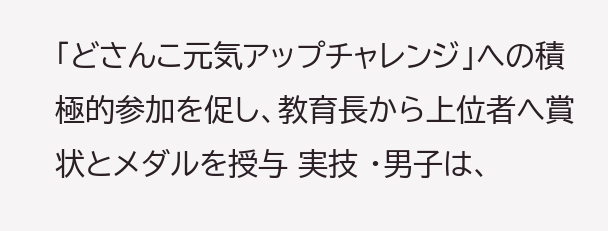「どさんこ元気アップチャレンジ」への積極的参加を促し、教育長から上位者へ賞状とメダルを授与 実技 ・男子は、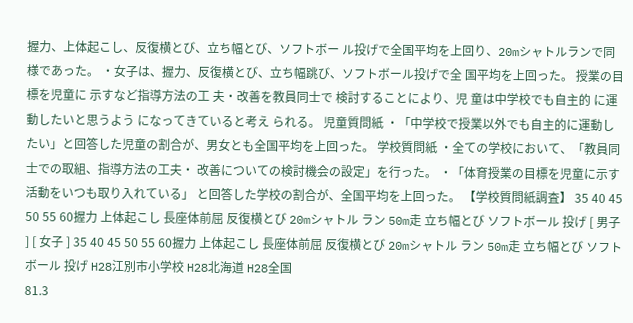握力、上体起こし、反復横とび、立ち幅とび、ソフトボー ル投げで全国平均を上回り、20mシャトルランで同様であった。 ・女子は、握力、反復横とび、立ち幅跳び、ソフトボール投げで全 国平均を上回った。 授業の目標を児童に 示すなど指導方法の工 夫・改善を教員同士で 検討することにより、児 童は中学校でも自主的 に運動したいと思うよう になってきていると考え られる。 児童質問紙 ・「中学校で授業以外でも自主的に運動したい」と回答した児童の割合が、男女とも全国平均を上回った。 学校質問紙 ・全ての学校において、「教員同士での取組、指導方法の工夫・ 改善についての検討機会の設定」を行った。 ・「体育授業の目標を児童に示す活動をいつも取り入れている」 と回答した学校の割合が、全国平均を上回った。 【学校質問紙調査】 35 40 45 50 55 60握力 上体起こし 長座体前屈 反復横とび 20mシャトル ラン 50m走 立ち幅とび ソフトボール 投げ [ 男子 ] [ 女子 ] 35 40 45 50 55 60握力 上体起こし 長座体前屈 反復横とび 20mシャトル ラン 50m走 立ち幅とび ソフトボール 投げ H28江別市小学校 H28北海道 H28全国
81.3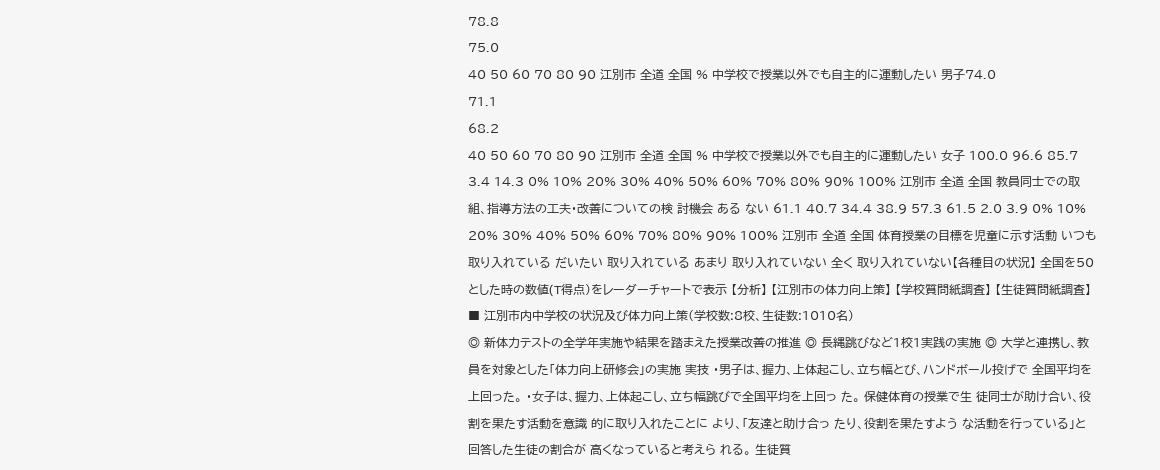78.8
75.0
40 50 60 70 80 90 江別市 全道 全国 % 中学校で授業以外でも自主的に運動したい 男子74.0
71.1
68.2
40 50 60 70 80 90 江別市 全道 全国 % 中学校で授業以外でも自主的に運動したい 女子 100.0 96.6 85.7 3.4 14.3 0% 10% 20% 30% 40% 50% 60% 70% 80% 90% 100% 江別市 全道 全国 教員同士での取組、指導方法の工夫・改善についての検 討機会 ある ない 61.1 40.7 34.4 38.9 57.3 61.5 2.0 3.9 0% 10% 20% 30% 40% 50% 60% 70% 80% 90% 100% 江別市 全道 全国 体育授業の目標を児童に示す活動 いつも 取り入れている だいたい 取り入れている あまり 取り入れていない 全く 取り入れていない【各種目の状況】 全国を50とした時の数値(T得点)をレーダーチャートで表示 【分析】 【江別市の体力向上策】 【学校質問紙調査】 【生徒質問紙調査】
■ 江別市内中学校の状況及び体力向上策(学校数:8校、生徒数:1010名)
◎ 新体力テストの全学年実施や結果を踏まえた授業改善の推進 ◎ 長縄跳びなど1校1実践の実施 ◎ 大学と連携し、教員を対象とした「体力向上研修会」の実施 実技 ・男子は、握力、上体起こし、立ち幅とび、ハンドボール投げで 全国平均を上回った。 ・女子は、握力、上体起こし、立ち幅跳びで全国平均を上回っ た。 保健体育の授業で生 徒同士が助け合い、役 割を果たす活動を意識 的に取り入れたことに より、「友達と助け合っ たり、役割を果たすよう な活動を行っている」と 回答した生徒の割合が 高くなっていると考えら れる。 生徒質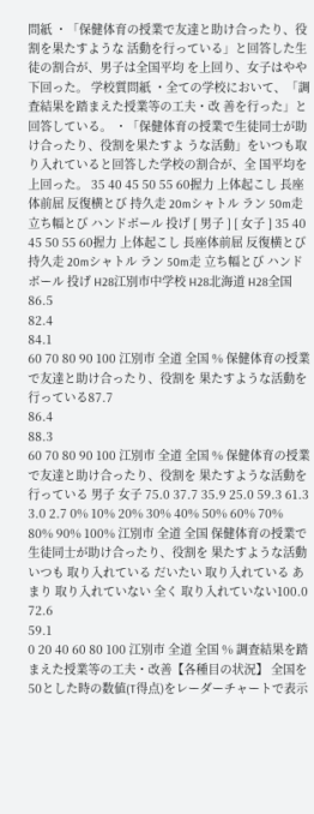問紙 ・「保健体育の授業で友達と助け合ったり、役割を果たすような 活動を行っている」と回答した生徒の割合が、男子は全国平均 を上回り、女子はやや下回った。 学校質問紙 ・全ての学校において、「調査結果を踏まえた授業等の工夫・改 善を行った」と回答している。 ・「保健体育の授業で生徒同士が助け合ったり、役割を果たすよ うな活動」をいつも取り入れていると回答した学校の割合が、全 国平均を上回った。 35 40 45 50 55 60握力 上体起こし 長座体前屈 反復横とび 持久走 20mシャトル ラン 50m走 立ち幅とび ハンドボール 投げ [ 男子 ] [ 女子 ] 35 40 45 50 55 60握力 上体起こし 長座体前屈 反復横とび 持久走 20mシャトル ラン 50m走 立ち幅とび ハンドボール 投げ H28江別市中学校 H28北海道 H28全国86.5
82.4
84.1
60 70 80 90 100 江別市 全道 全国 % 保健体育の授業で友達と助け合ったり、役割を 果たすような活動を行っている87.7
86.4
88.3
60 70 80 90 100 江別市 全道 全国 % 保健体育の授業で友達と助け合ったり、役割を 果たすような活動を行っている 男子 女子 75.0 37.7 35.9 25.0 59.3 61.3 3.0 2.7 0% 10% 20% 30% 40% 50% 60% 70% 80% 90% 100% 江別市 全道 全国 保健体育の授業で生徒同士が助け合ったり、役割を 果たすような活動 いつも 取り入れている だいたい 取り入れている あまり 取り入れていない 全く 取り入れていない100.0
72.6
59.1
0 20 40 60 80 100 江別市 全道 全国 % 調査結果を踏まえた授業等の工夫・改善【各種目の状況】 全国を50とした時の数値(T得点)をレーダーチャートで表示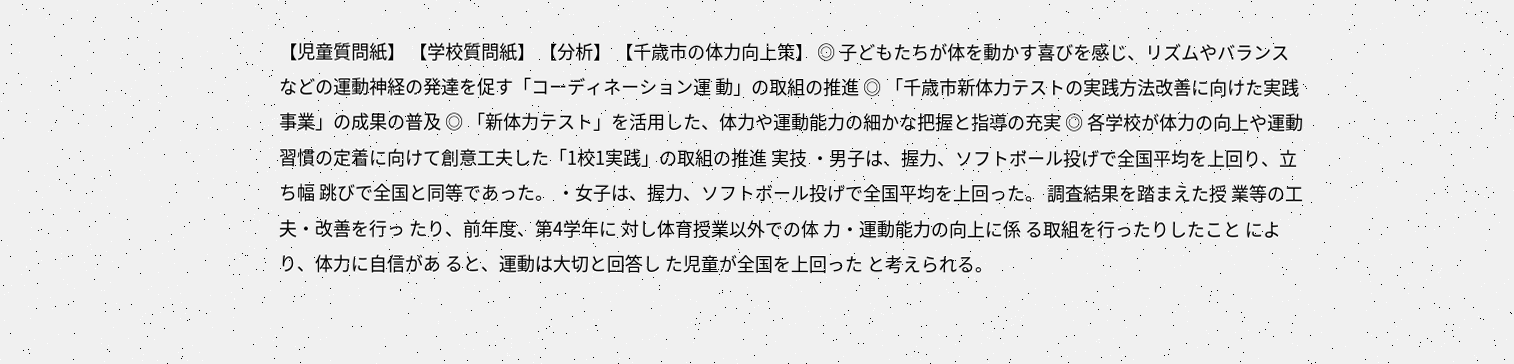【児童質問紙】 【学校質問紙】 【分析】 【千歳市の体力向上策】 ◎ 子どもたちが体を動かす喜びを感じ、リズムやバランスなどの運動神経の発達を促す「コーディネーション運 動」の取組の推進 ◎ 「千歳市新体力テストの実践方法改善に向けた実践事業」の成果の普及 ◎ 「新体力テスト」を活用した、体力や運動能力の細かな把握と指導の充実 ◎ 各学校が体力の向上や運動習慣の定着に向けて創意工夫した「1校1実践」の取組の推進 実技 ・男子は、握力、ソフトボール投げで全国平均を上回り、立ち幅 跳びで全国と同等であった。 ・女子は、握力、ソフトボール投げで全国平均を上回った。 調査結果を踏まえた授 業等の工夫・改善を行っ たり、前年度、第4学年に 対し体育授業以外での体 力・運動能力の向上に係 る取組を行ったりしたこと により、体力に自信があ ると、運動は大切と回答し た児童が全国を上回った と考えられる。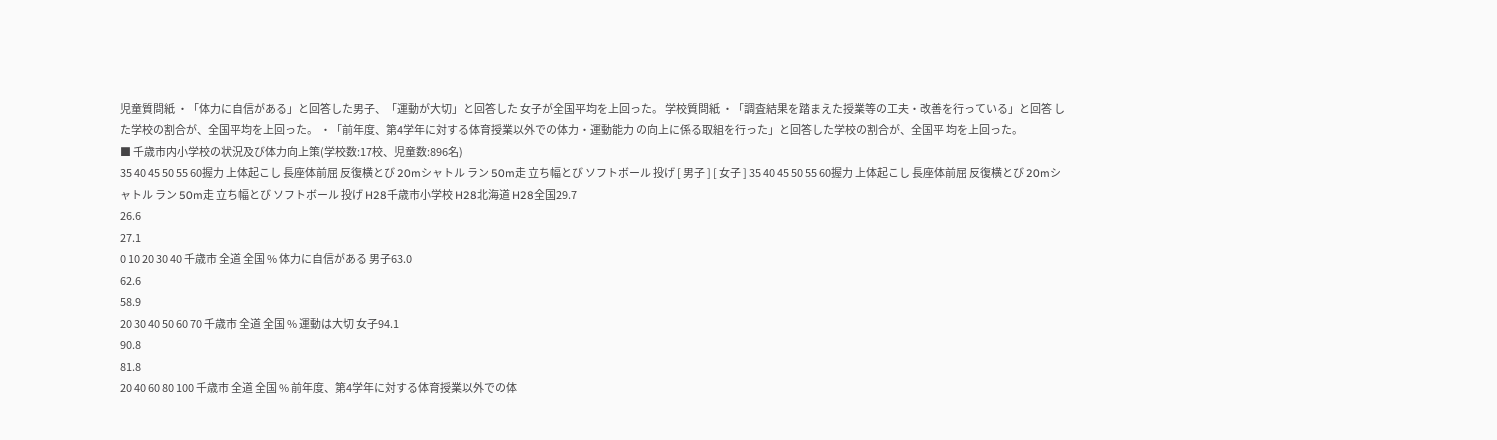児童質問紙 ・「体力に自信がある」と回答した男子、「運動が大切」と回答した 女子が全国平均を上回った。 学校質問紙 ・「調査結果を踏まえた授業等の工夫・改善を行っている」と回答 した学校の割合が、全国平均を上回った。 ・「前年度、第4学年に対する体育授業以外での体力・運動能力 の向上に係る取組を行った」と回答した学校の割合が、全国平 均を上回った。
■ 千歳市内小学校の状況及び体力向上策(学校数:17校、児童数:896名)
35 40 45 50 55 60握力 上体起こし 長座体前屈 反復横とび 20mシャトル ラン 50m走 立ち幅とび ソフトボール 投げ [ 男子 ] [ 女子 ] 35 40 45 50 55 60握力 上体起こし 長座体前屈 反復横とび 20mシャトル ラン 50m走 立ち幅とび ソフトボール 投げ H28千歳市小学校 H28北海道 H28全国29.7
26.6
27.1
0 10 20 30 40 千歳市 全道 全国 % 体力に自信がある 男子63.0
62.6
58.9
20 30 40 50 60 70 千歳市 全道 全国 % 運動は大切 女子94.1
90.8
81.8
20 40 60 80 100 千歳市 全道 全国 % 前年度、第4学年に対する体育授業以外での体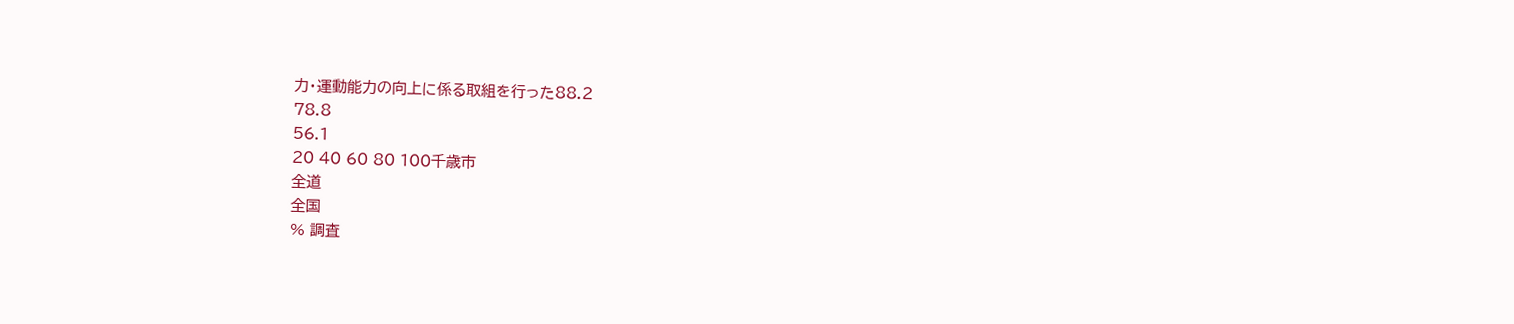力・運動能力の向上に係る取組を行った88.2
78.8
56.1
20 40 60 80 100千歳市
全道
全国
% 調査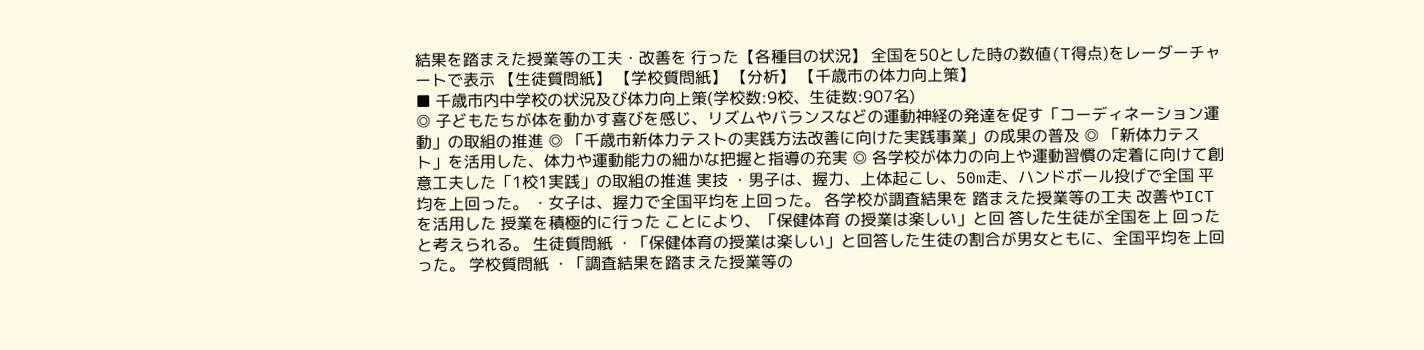結果を踏まえた授業等の工夫・改善を 行った【各種目の状況】 全国を50とした時の数値(T得点)をレーダーチャートで表示 【生徒質問紙】 【学校質問紙】 【分析】 【千歳市の体力向上策】
■ 千歳市内中学校の状況及び体力向上策(学校数:9校、生徒数:907名)
◎ 子どもたちが体を動かす喜びを感じ、リズムやバランスなどの運動神経の発達を促す「コーディネーション運 動」の取組の推進 ◎ 「千歳市新体力テストの実践方法改善に向けた実践事業」の成果の普及 ◎ 「新体力テスト」を活用した、体力や運動能力の細かな把握と指導の充実 ◎ 各学校が体力の向上や運動習慣の定着に向けて創意工夫した「1校1実践」の取組の推進 実技 ・男子は、握力、上体起こし、50m走、ハンドボール投げで全国 平均を上回った。 ・女子は、握力で全国平均を上回った。 各学校が調査結果を 踏まえた授業等の工夫 改善やICTを活用した 授業を積極的に行った ことにより、「保健体育 の授業は楽しい」と回 答した生徒が全国を上 回ったと考えられる。 生徒質問紙 ・「保健体育の授業は楽しい」と回答した生徒の割合が男女ともに、全国平均を上回った。 学校質問紙 ・「調査結果を踏まえた授業等の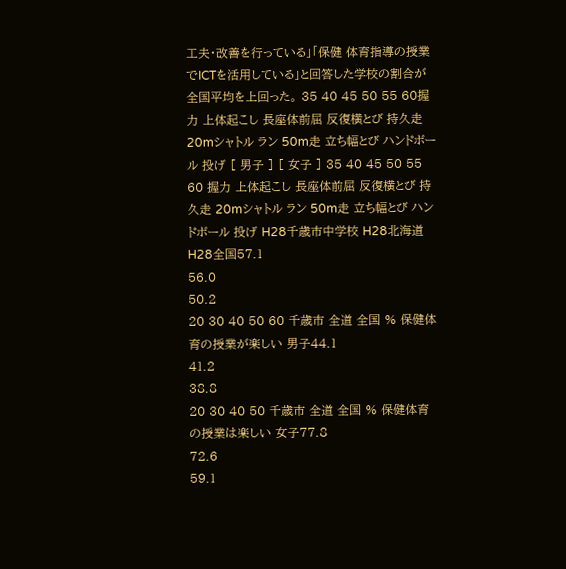工夫・改善を行っている」「保健 体育指導の授業でICTを活用している」と回答した学校の割合が 全国平均を上回った。 35 40 45 50 55 60握力 上体起こし 長座体前屈 反復横とび 持久走 20mシャトル ラン 50m走 立ち幅とび ハンドボール 投げ [ 男子 ] [ 女子 ] 35 40 45 50 55 60 握力 上体起こし 長座体前屈 反復横とび 持久走 20mシャトル ラン 50m走 立ち幅とび ハンドボール 投げ H28千歳市中学校 H28北海道 H28全国57.1
56.0
50.2
20 30 40 50 60 千歳市 全道 全国 % 保健体育の授業が楽しい 男子44.1
41.2
38.8
20 30 40 50 千歳市 全道 全国 % 保健体育の授業は楽しい 女子77.8
72.6
59.1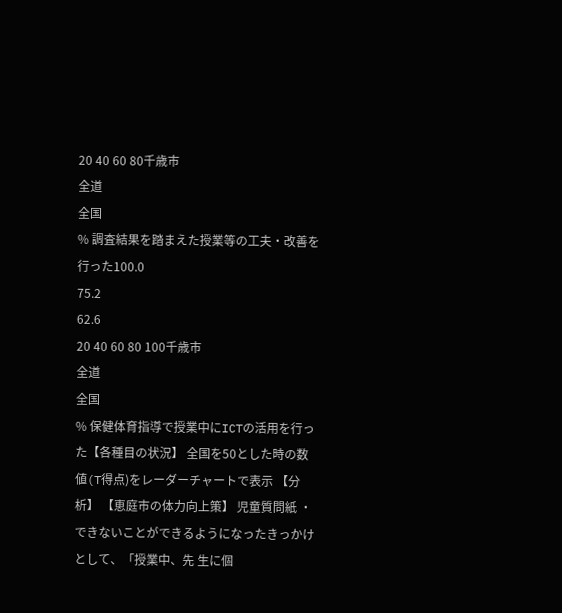20 40 60 80千歳市
全道
全国
% 調査結果を踏まえた授業等の工夫・改善を 行った100.0
75.2
62.6
20 40 60 80 100千歳市
全道
全国
% 保健体育指導で授業中にICTの活用を行った【各種目の状況】 全国を50とした時の数値(T得点)をレーダーチャートで表示 【分析】 【恵庭市の体力向上策】 児童質問紙 ・できないことができるようになったきっかけとして、「授業中、先 生に個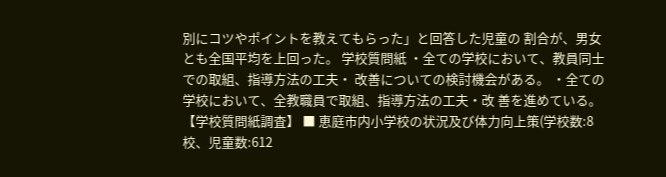別にコツやポイントを教えてもらった」と回答した児童の 割合が、男女とも全国平均を上回った。 学校質問紙 ・全ての学校において、教員同士での取組、指導方法の工夫・ 改善についての検討機会がある。 ・全ての学校において、全教職員で取組、指導方法の工夫・改 善を進めている。 【学校質問紙調査】 ■ 恵庭市内小学校の状況及び体力向上策(学校数:8校、児童数:612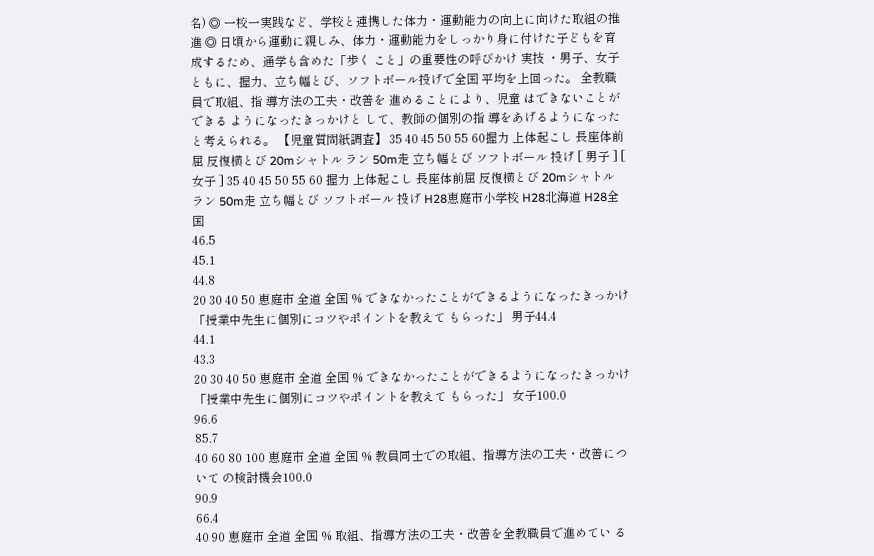名) ◎ 一校一実践など、学校と連携した体力・運動能力の向上に向けた取組の推進 ◎ 日頃から運動に親しみ、体力・運動能力をしっかり身に付けた子どもを育成するため、通学も含めた「歩く こと」の重要性の呼びかけ 実技 ・男子、女子ともに、握力、立ち幅とび、ソフトボール投げで全国 平均を上回った。 全教職員で取組、指 導方法の工夫・改善を 進めることにより、児童 はできないことができる ようになったきっかけと して、教師の個別の指 導をあげるようになった と考えられる。 【児童質問紙調査】 35 40 45 50 55 60握力 上体起こし 長座体前屈 反復横とび 20mシャトル ラン 50m走 立ち幅とび ソフトボール 投げ [ 男子 ] [ 女子 ] 35 40 45 50 55 60 握力 上体起こし 長座体前屈 反復横とび 20mシャトル ラン 50m走 立ち幅とび ソフトボール 投げ H28恵庭市小学校 H28北海道 H28全国
46.5
45.1
44.8
20 30 40 50 恵庭市 全道 全国 % できなかったことができるようになったきっかけ 「授業中先生に個別にコツやポイントを教えて もらった」 男子44.4
44.1
43.3
20 30 40 50 恵庭市 全道 全国 % できなかったことができるようになったきっかけ 「授業中先生に個別にコツやポイントを教えて もらった」 女子100.0
96.6
85.7
40 60 80 100 恵庭市 全道 全国 % 教員同士での取組、指導方法の工夫・改善について の検討機会100.0
90.9
66.4
40 90 恵庭市 全道 全国 % 取組、指導方法の工夫・改善を全教職員で進めてい る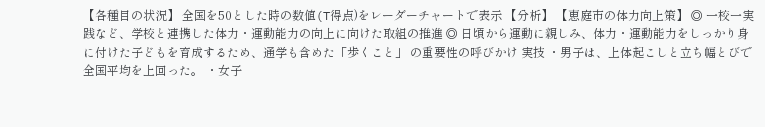【各種目の状況】 全国を50とした時の数値(T得点)をレーダーチャートで表示 【分析】 【恵庭市の体力向上策】 ◎ 一校一実践など、学校と連携した体力・運動能力の向上に向けた取組の推進 ◎ 日頃から運動に親しみ、体力・運動能力をしっかり身に付けた子どもを育成するため、通学も含めた「歩くこと」 の重要性の呼びかけ 実技 ・男子は、上体起こしと立ち幅とびで全国平均を上回った。 ・女子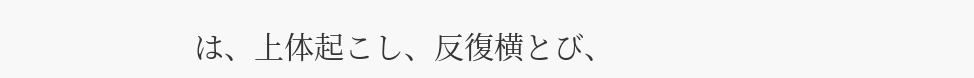は、上体起こし、反復横とび、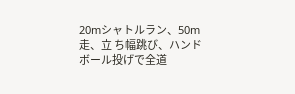20mシャトルラン、50m走、立 ち幅跳び、ハンドボール投げで全道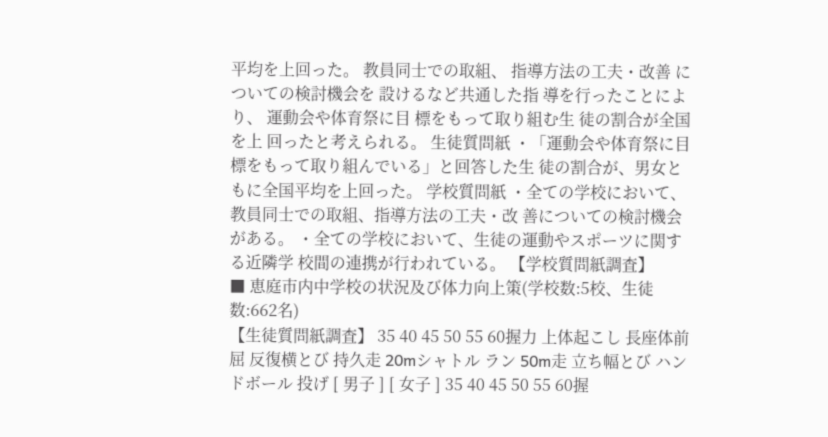平均を上回った。 教員同士での取組、 指導方法の工夫・改善 についての検討機会を 設けるなど共通した指 導を行ったことにより、 運動会や体育祭に目 標をもって取り組む生 徒の割合が全国を上 回ったと考えられる。 生徒質問紙 ・「運動会や体育祭に目標をもって取り組んでいる」と回答した生 徒の割合が、男女ともに全国平均を上回った。 学校質問紙 ・全ての学校において、教員同士での取組、指導方法の工夫・改 善についての検討機会がある。 ・全ての学校において、生徒の運動やスポーツに関する近隣学 校間の連携が行われている。 【学校質問紙調査】
■ 恵庭市内中学校の状況及び体力向上策(学校数:5校、生徒数:662名)
【生徒質問紙調査】 35 40 45 50 55 60握力 上体起こし 長座体前屈 反復横とび 持久走 20mシャトル ラン 50m走 立ち幅とび ハンドボール 投げ [ 男子 ] [ 女子 ] 35 40 45 50 55 60握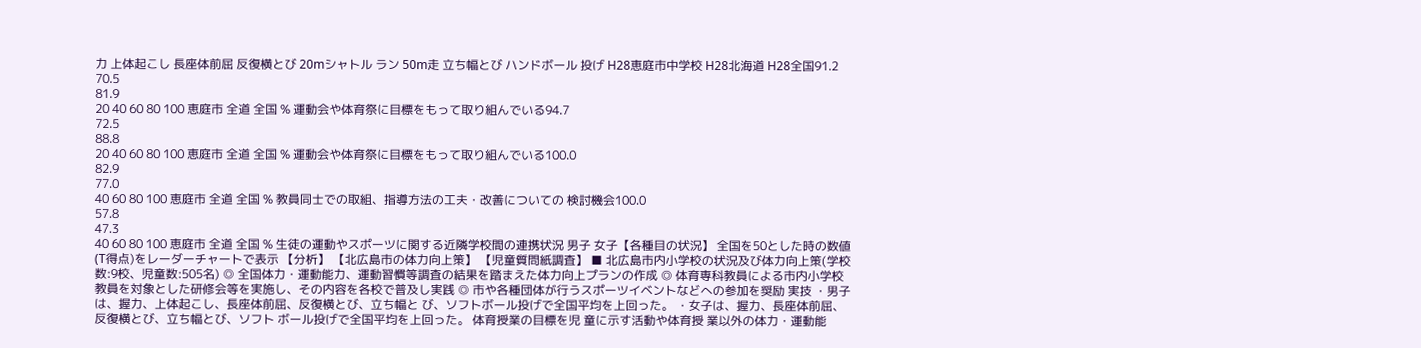力 上体起こし 長座体前屈 反復横とび 20mシャトル ラン 50m走 立ち幅とび ハンドボール 投げ H28恵庭市中学校 H28北海道 H28全国91.2
70.5
81.9
20 40 60 80 100 恵庭市 全道 全国 % 運動会や体育祭に目標をもって取り組んでいる94.7
72.5
88.8
20 40 60 80 100 恵庭市 全道 全国 % 運動会や体育祭に目標をもって取り組んでいる100.0
82.9
77.0
40 60 80 100 恵庭市 全道 全国 % 教員同士での取組、指導方法の工夫・改善についての 検討機会100.0
57.8
47.3
40 60 80 100 恵庭市 全道 全国 % 生徒の運動やスポーツに関する近隣学校間の連携状況 男子 女子【各種目の状況】 全国を50とした時の数値(T得点)をレーダーチャートで表示 【分析】 【北広島市の体力向上策】 【児童質問紙調査】 ■ 北広島市内小学校の状況及び体力向上策(学校数:9校、児童数:505名) ◎ 全国体力・運動能力、運動習慣等調査の結果を踏まえた体力向上プランの作成 ◎ 体育専科教員による市内小学校教員を対象とした研修会等を実施し、その内容を各校で普及し実践 ◎ 市や各種団体が行うスポーツイベントなどへの参加を奨励 実技 ・男子は、握力、上体起こし、長座体前屈、反復横とび、立ち幅と び、ソフトボール投げで全国平均を上回った。 ・女子は、握力、長座体前屈、反復横とび、立ち幅とび、ソフト ボール投げで全国平均を上回った。 体育授業の目標を児 童に示す活動や体育授 業以外の体力・運動能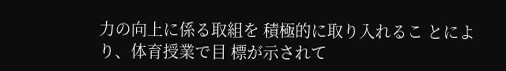力の向上に係る取組を 積極的に取り入れるこ とにより、体育授業で目 標が示されて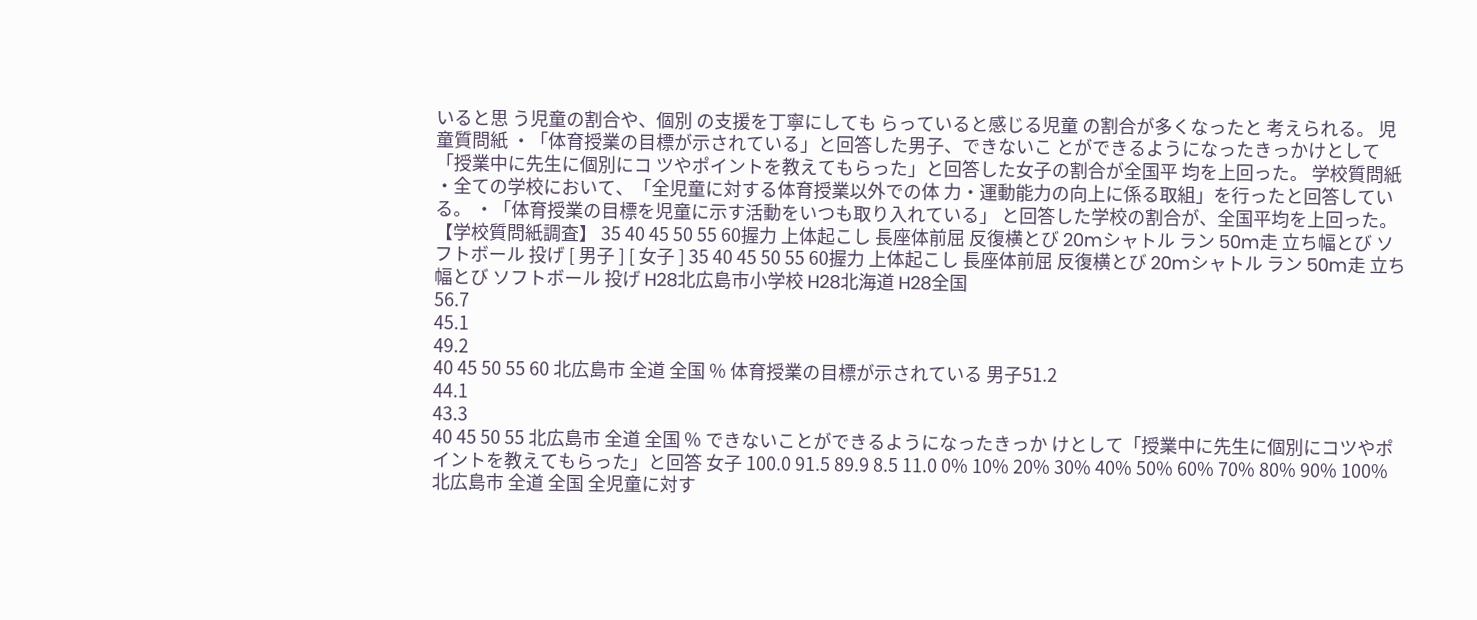いると思 う児童の割合や、個別 の支援を丁寧にしても らっていると感じる児童 の割合が多くなったと 考えられる。 児童質問紙 ・「体育授業の目標が示されている」と回答した男子、できないこ とができるようになったきっかけとして「授業中に先生に個別にコ ツやポイントを教えてもらった」と回答した女子の割合が全国平 均を上回った。 学校質問紙 ・全ての学校において、「全児童に対する体育授業以外での体 力・運動能力の向上に係る取組」を行ったと回答している。 ・「体育授業の目標を児童に示す活動をいつも取り入れている」 と回答した学校の割合が、全国平均を上回った。 【学校質問紙調査】 35 40 45 50 55 60握力 上体起こし 長座体前屈 反復横とび 20mシャトル ラン 50m走 立ち幅とび ソフトボール 投げ [ 男子 ] [ 女子 ] 35 40 45 50 55 60握力 上体起こし 長座体前屈 反復横とび 20mシャトル ラン 50m走 立ち幅とび ソフトボール 投げ H28北広島市小学校 H28北海道 H28全国
56.7
45.1
49.2
40 45 50 55 60 北広島市 全道 全国 % 体育授業の目標が示されている 男子51.2
44.1
43.3
40 45 50 55 北広島市 全道 全国 % できないことができるようになったきっか けとして「授業中に先生に個別にコツやポ イントを教えてもらった」と回答 女子 100.0 91.5 89.9 8.5 11.0 0% 10% 20% 30% 40% 50% 60% 70% 80% 90% 100% 北広島市 全道 全国 全児童に対す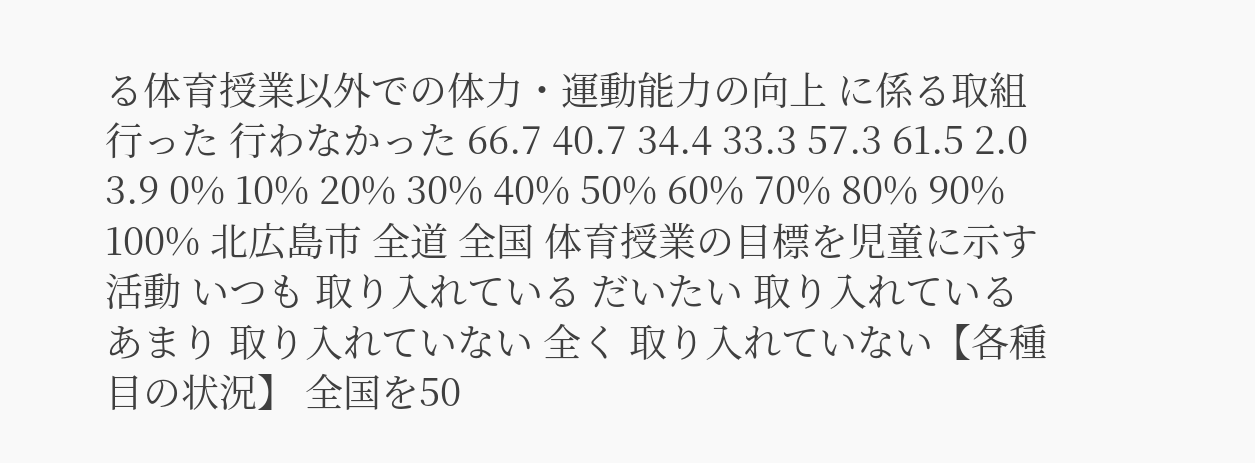る体育授業以外での体力・運動能力の向上 に係る取組 行った 行わなかった 66.7 40.7 34.4 33.3 57.3 61.5 2.0 3.9 0% 10% 20% 30% 40% 50% 60% 70% 80% 90% 100% 北広島市 全道 全国 体育授業の目標を児童に示す活動 いつも 取り入れている だいたい 取り入れている あまり 取り入れていない 全く 取り入れていない【各種目の状況】 全国を50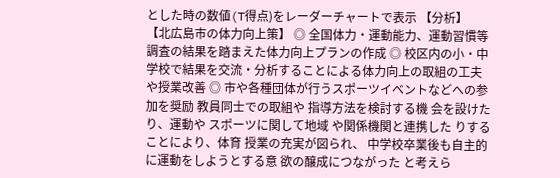とした時の数値(T得点)をレーダーチャートで表示 【分析】 【北広島市の体力向上策】 ◎ 全国体力・運動能力、運動習慣等調査の結果を踏まえた体力向上プランの作成 ◎ 校区内の小・中学校で結果を交流・分析することによる体力向上の取組の工夫や授業改善 ◎ 市や各種団体が行うスポーツイベントなどへの参加を奨励 教員同士での取組や 指導方法を検討する機 会を設けたり、運動や スポーツに関して地域 や関係機関と連携した りすることにより、体育 授業の充実が図られ、 中学校卒業後も自主的 に運動をしようとする意 欲の醸成につながった と考えら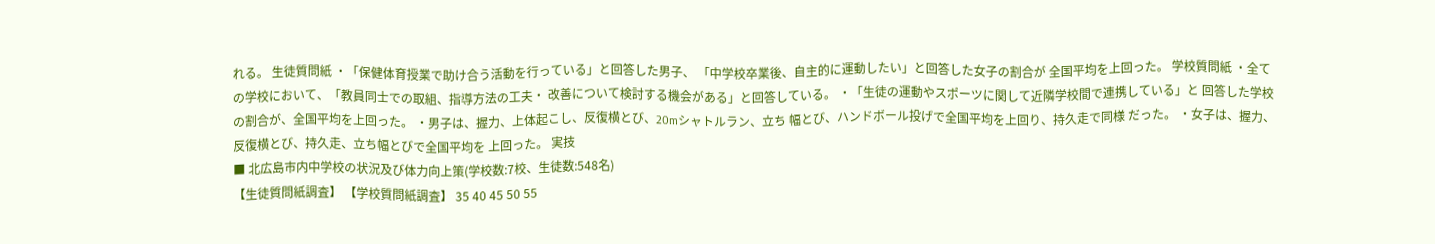れる。 生徒質問紙 ・「保健体育授業で助け合う活動を行っている」と回答した男子、 「中学校卒業後、自主的に運動したい」と回答した女子の割合が 全国平均を上回った。 学校質問紙 ・全ての学校において、「教員同士での取組、指導方法の工夫・ 改善について検討する機会がある」と回答している。 ・「生徒の運動やスポーツに関して近隣学校間で連携している」と 回答した学校の割合が、全国平均を上回った。 ・男子は、握力、上体起こし、反復横とび、20mシャトルラン、立ち 幅とび、ハンドボール投げで全国平均を上回り、持久走で同様 だった。 ・女子は、握力、反復横とび、持久走、立ち幅とびで全国平均を 上回った。 実技
■ 北広島市内中学校の状況及び体力向上策(学校数:7校、生徒数:548名)
【生徒質問紙調査】 【学校質問紙調査】 35 40 45 50 55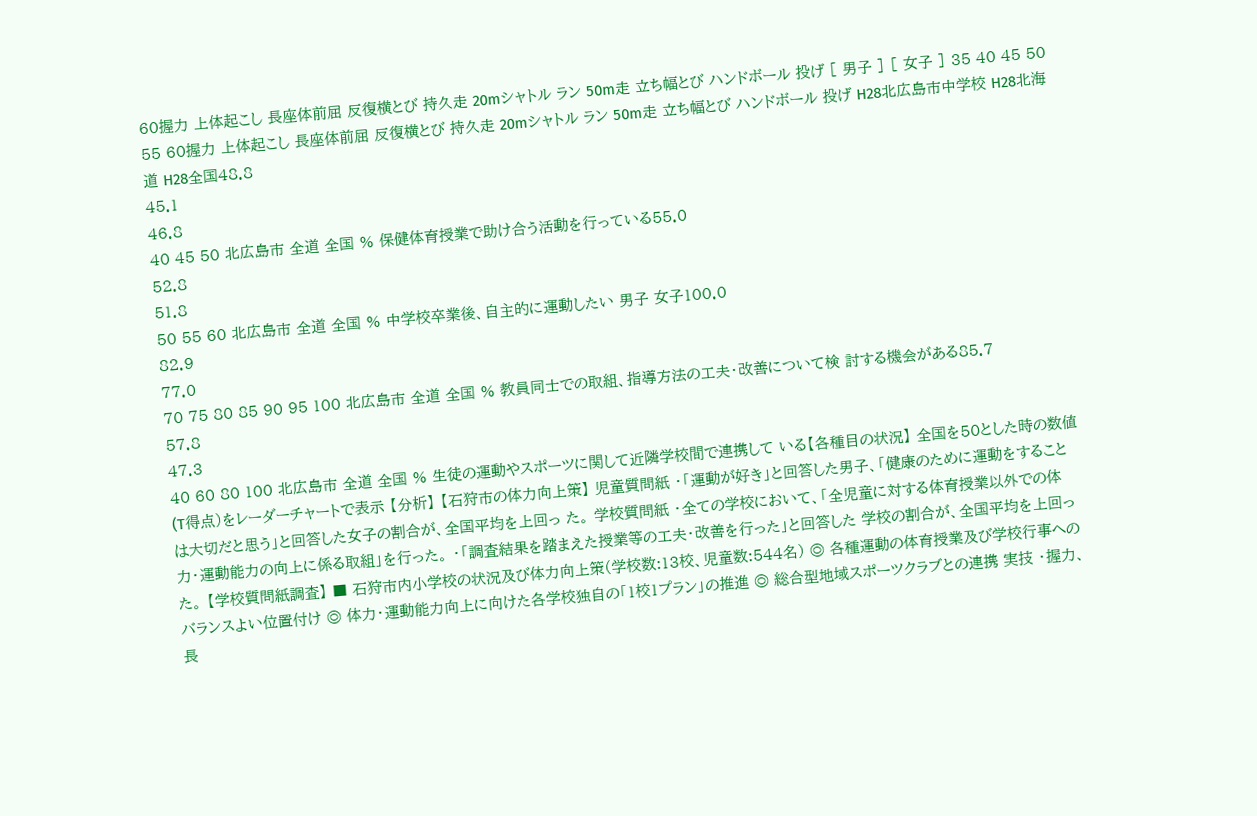60握力 上体起こし 長座体前屈 反復横とび 持久走 20mシャトル ラン 50m走 立ち幅とび ハンドボール 投げ [ 男子 ] [ 女子 ] 35 40 45 50 55 60握力 上体起こし 長座体前屈 反復横とび 持久走 20mシャトル ラン 50m走 立ち幅とび ハンドボール 投げ H28北広島市中学校 H28北海道 H28全国48.8
45.1
46.8
40 45 50 北広島市 全道 全国 % 保健体育授業で助け合う活動を行っている55.0
52.8
51.8
50 55 60 北広島市 全道 全国 % 中学校卒業後、自主的に運動したい 男子 女子100.0
82.9
77.0
70 75 80 85 90 95 100 北広島市 全道 全国 % 教員同士での取組、指導方法の工夫・改善について検 討する機会がある85.7
57.8
47.3
40 60 80 100 北広島市 全道 全国 % 生徒の運動やスポーツに関して近隣学校間で連携して いる【各種目の状況】 全国を50とした時の数値(T得点)をレーダーチャートで表示 【分析】 【石狩市の体力向上策】 児童質問紙 ・「運動が好き」と回答した男子、「健康のために運動をすること は大切だと思う」と回答した女子の割合が、全国平均を上回っ た。 学校質問紙 ・全ての学校において、「全児童に対する体育授業以外での体 力・運動能力の向上に係る取組」を行った。 ・「調査結果を踏まえた授業等の工夫・改善を行った」と回答した 学校の割合が、全国平均を上回った。 【学校質問紙調査】 ■ 石狩市内小学校の状況及び体力向上策(学校数:13校、児童数:544名) ◎ 各種運動の体育授業及び学校行事へのバランスよい位置付け ◎ 体力・運動能力向上に向けた各学校独自の「1校1プラン」の推進 ◎ 総合型地域スポーツクラブとの連携 実技 ・握力、長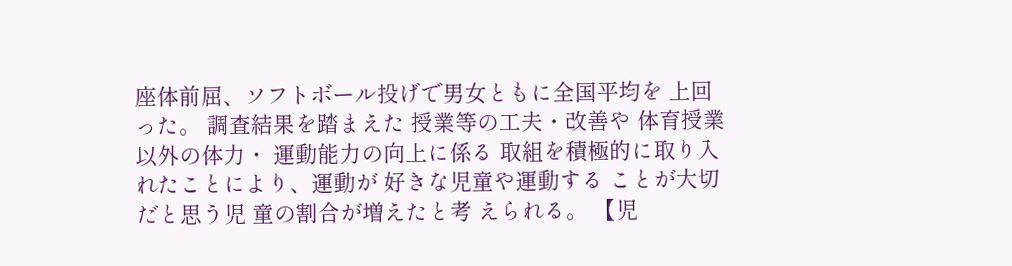座体前屈、ソフトボール投げで男女ともに全国平均を 上回った。 調査結果を踏まえた 授業等の工夫・改善や 体育授業以外の体力・ 運動能力の向上に係る 取組を積極的に取り入 れたことにより、運動が 好きな児童や運動する ことが大切だと思う児 童の割合が増えたと考 えられる。 【児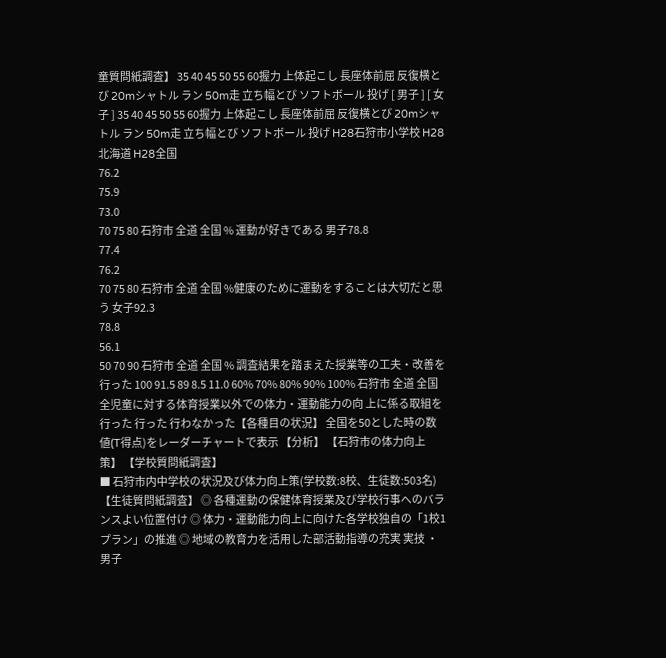童質問紙調査】 35 40 45 50 55 60握力 上体起こし 長座体前屈 反復横とび 20mシャトル ラン 50m走 立ち幅とび ソフトボール 投げ [ 男子 ] [ 女子 ] 35 40 45 50 55 60握力 上体起こし 長座体前屈 反復横とび 20mシャトル ラン 50m走 立ち幅とび ソフトボール 投げ H28石狩市小学校 H28北海道 H28全国
76.2
75.9
73.0
70 75 80 石狩市 全道 全国 % 運動が好きである 男子78.8
77.4
76.2
70 75 80 石狩市 全道 全国 %健康のために運動をすることは大切だと思う 女子92.3
78.8
56.1
50 70 90 石狩市 全道 全国 % 調査結果を踏まえた授業等の工夫・改善を行った 100 91.5 89 8.5 11.0 60% 70% 80% 90% 100% 石狩市 全道 全国 全児童に対する体育授業以外での体力・運動能力の向 上に係る取組を行った 行った 行わなかった【各種目の状況】 全国を50とした時の数値(T得点)をレーダーチャートで表示 【分析】 【石狩市の体力向上策】 【学校質問紙調査】
■ 石狩市内中学校の状況及び体力向上策(学校数:8校、生徒数:503名)
【生徒質問紙調査】 ◎ 各種運動の保健体育授業及び学校行事へのバランスよい位置付け ◎ 体力・運動能力向上に向けた各学校独自の「1校1プラン」の推進 ◎ 地域の教育力を活用した部活動指導の充実 実技 ・男子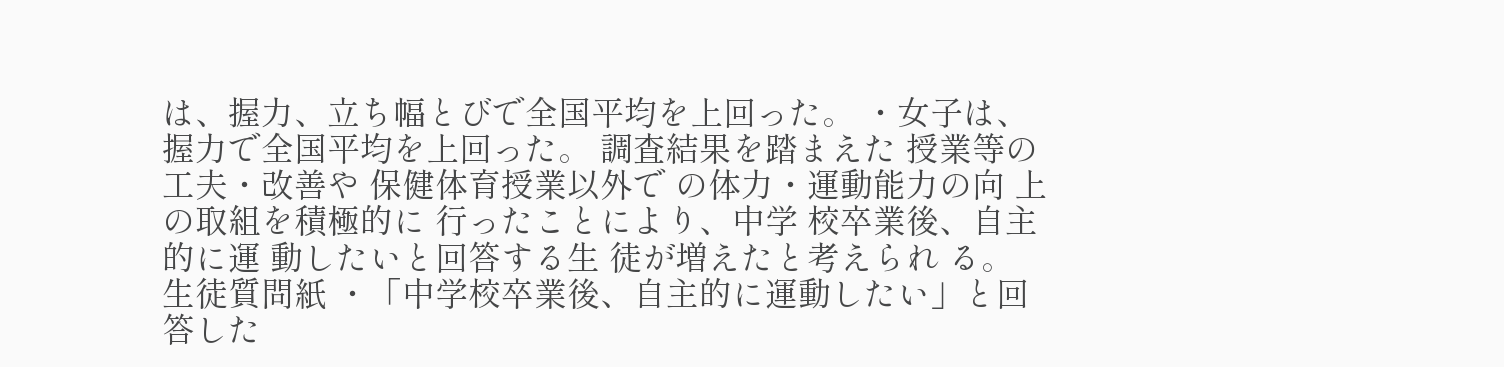は、握力、立ち幅とびで全国平均を上回った。 ・女子は、握力で全国平均を上回った。 調査結果を踏まえた 授業等の工夫・改善や 保健体育授業以外で の体力・運動能力の向 上の取組を積極的に 行ったことにより、中学 校卒業後、自主的に運 動したいと回答する生 徒が増えたと考えられ る。 生徒質問紙 ・「中学校卒業後、自主的に運動したい」と回答した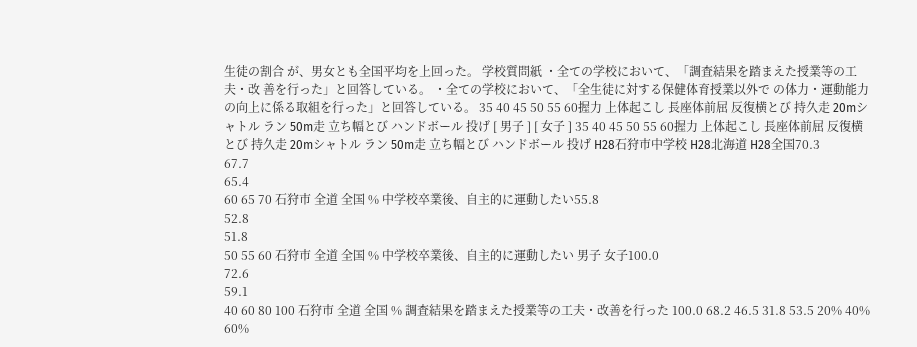生徒の割合 が、男女とも全国平均を上回った。 学校質問紙 ・全ての学校において、「調査結果を踏まえた授業等の工夫・改 善を行った」と回答している。 ・全ての学校において、「全生徒に対する保健体育授業以外で の体力・運動能力の向上に係る取組を行った」と回答している。 35 40 45 50 55 60握力 上体起こし 長座体前屈 反復横とび 持久走 20mシャトル ラン 50m走 立ち幅とび ハンドボール 投げ [ 男子 ] [ 女子 ] 35 40 45 50 55 60握力 上体起こし 長座体前屈 反復横とび 持久走 20mシャトル ラン 50m走 立ち幅とび ハンドボール 投げ H28石狩市中学校 H28北海道 H28全国70.3
67.7
65.4
60 65 70 石狩市 全道 全国 % 中学校卒業後、自主的に運動したい55.8
52.8
51.8
50 55 60 石狩市 全道 全国 % 中学校卒業後、自主的に運動したい 男子 女子100.0
72.6
59.1
40 60 80 100 石狩市 全道 全国 % 調査結果を踏まえた授業等の工夫・改善を行った 100.0 68.2 46.5 31.8 53.5 20% 40% 60%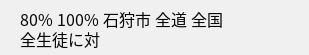80% 100% 石狩市 全道 全国 全生徒に対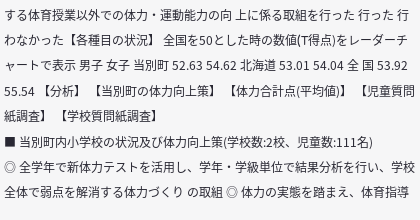する体育授業以外での体力・運動能力の向 上に係る取組を行った 行った 行わなかった【各種目の状況】 全国を50とした時の数値(T得点)をレーダーチャートで表示 男子 女子 当別町 52.63 54.62 北海道 53.01 54.04 全 国 53.92 55.54 【分析】 【当別町の体力向上策】 【体力合計点(平均値)】 【児童質問紙調査】 【学校質問紙調査】
■ 当別町内小学校の状況及び体力向上策(学校数:2校、児童数:111名)
◎ 全学年で新体力テストを活用し、学年・学級単位で結果分析を行い、学校全体で弱点を解消する体力づくり の取組 ◎ 体力の実態を踏まえ、体育指導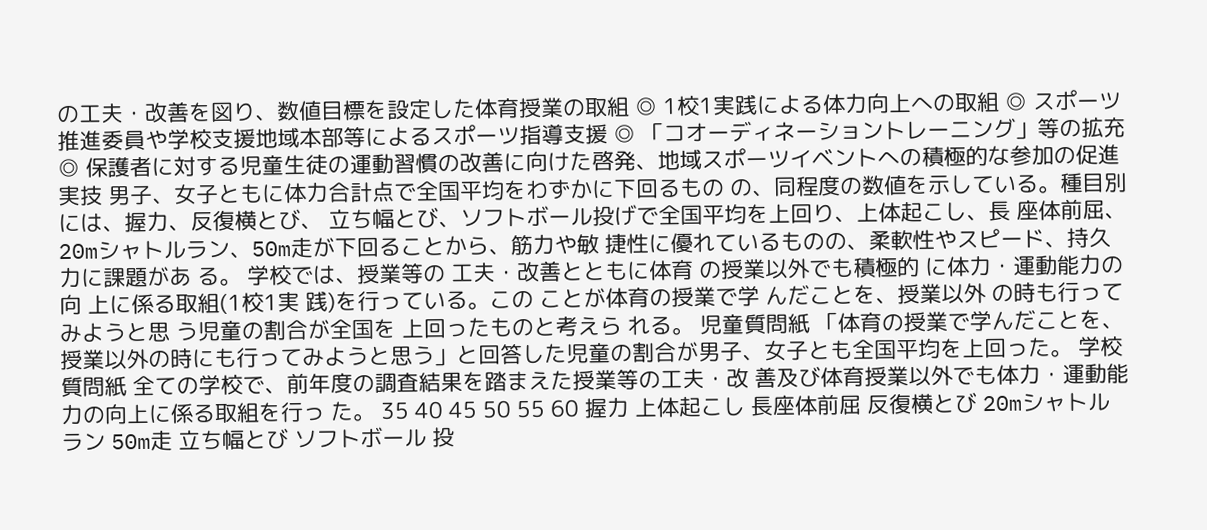の工夫・改善を図り、数値目標を設定した体育授業の取組 ◎ 1校1実践による体力向上への取組 ◎ スポーツ推進委員や学校支援地域本部等によるスポーツ指導支援 ◎ 「コオーディネーショントレーニング」等の拡充 ◎ 保護者に対する児童生徒の運動習慣の改善に向けた啓発、地域スポーツイベントへの積極的な参加の促進 実技 男子、女子ともに体力合計点で全国平均をわずかに下回るもの の、同程度の数値を示している。種目別には、握力、反復横とび、 立ち幅とび、ソフトボール投げで全国平均を上回り、上体起こし、長 座体前屈、20mシャトルラン、50m走が下回ることから、筋力や敏 捷性に優れているものの、柔軟性やスピード、持久力に課題があ る。 学校では、授業等の 工夫・改善とともに体育 の授業以外でも積極的 に体力・運動能力の向 上に係る取組(1校1実 践)を行っている。この ことが体育の授業で学 んだことを、授業以外 の時も行ってみようと思 う児童の割合が全国を 上回ったものと考えら れる。 児童質問紙 「体育の授業で学んだことを、授業以外の時にも行ってみようと思う」と回答した児童の割合が男子、女子とも全国平均を上回った。 学校質問紙 全ての学校で、前年度の調査結果を踏まえた授業等の工夫・改 善及び体育授業以外でも体力・運動能力の向上に係る取組を行っ た。 35 40 45 50 55 60 握力 上体起こし 長座体前屈 反復横とび 20mシャトル ラン 50m走 立ち幅とび ソフトボール 投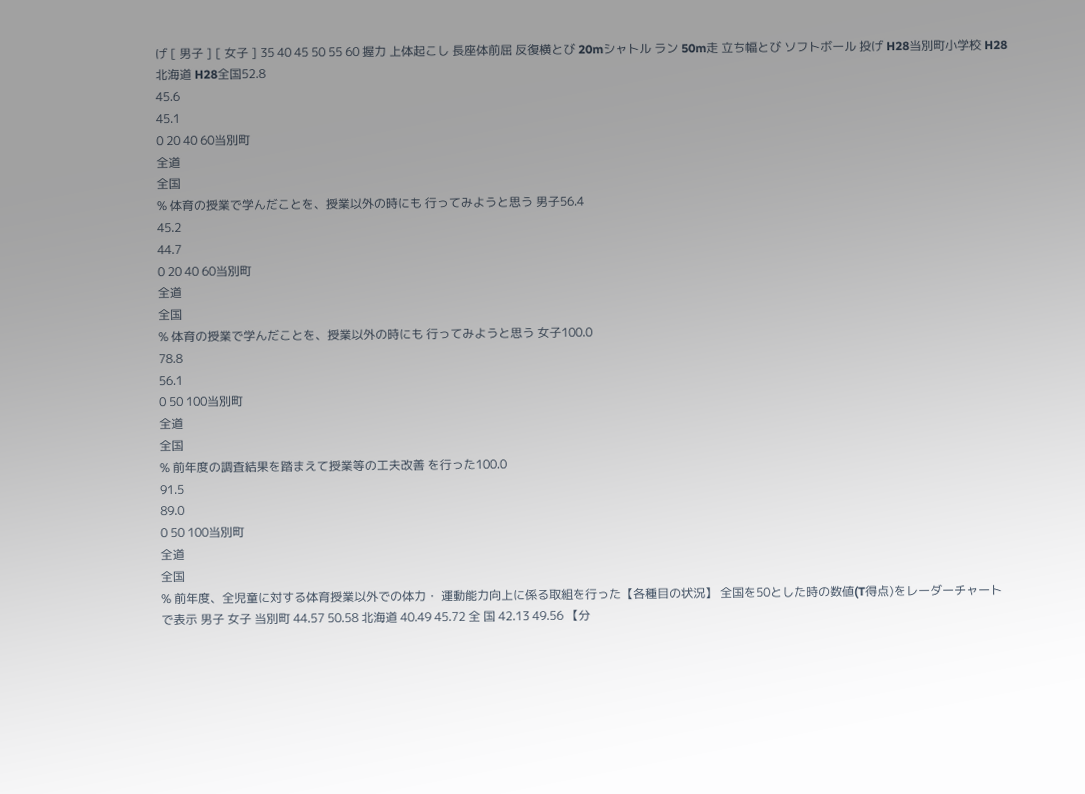げ [ 男子 ] [ 女子 ] 35 40 45 50 55 60 握力 上体起こし 長座体前屈 反復横とび 20mシャトル ラン 50m走 立ち幅とび ソフトボール 投げ H28当別町小学校 H28北海道 H28全国52.8
45.6
45.1
0 20 40 60当別町
全道
全国
% 体育の授業で学んだことを、授業以外の時にも 行ってみようと思う 男子56.4
45.2
44.7
0 20 40 60当別町
全道
全国
% 体育の授業で学んだことを、授業以外の時にも 行ってみようと思う 女子100.0
78.8
56.1
0 50 100当別町
全道
全国
% 前年度の調査結果を踏まえて授業等の工夫改善 を行った100.0
91.5
89.0
0 50 100当別町
全道
全国
% 前年度、全児童に対する体育授業以外での体力・ 運動能力向上に係る取組を行った【各種目の状況】 全国を50とした時の数値(T得点)をレーダーチャートで表示 男子 女子 当別町 44.57 50.58 北海道 40.49 45.72 全 国 42.13 49.56 【分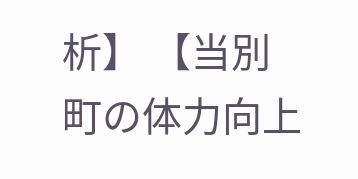析】 【当別町の体力向上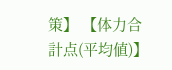策】 【体力合計点(平均値)】